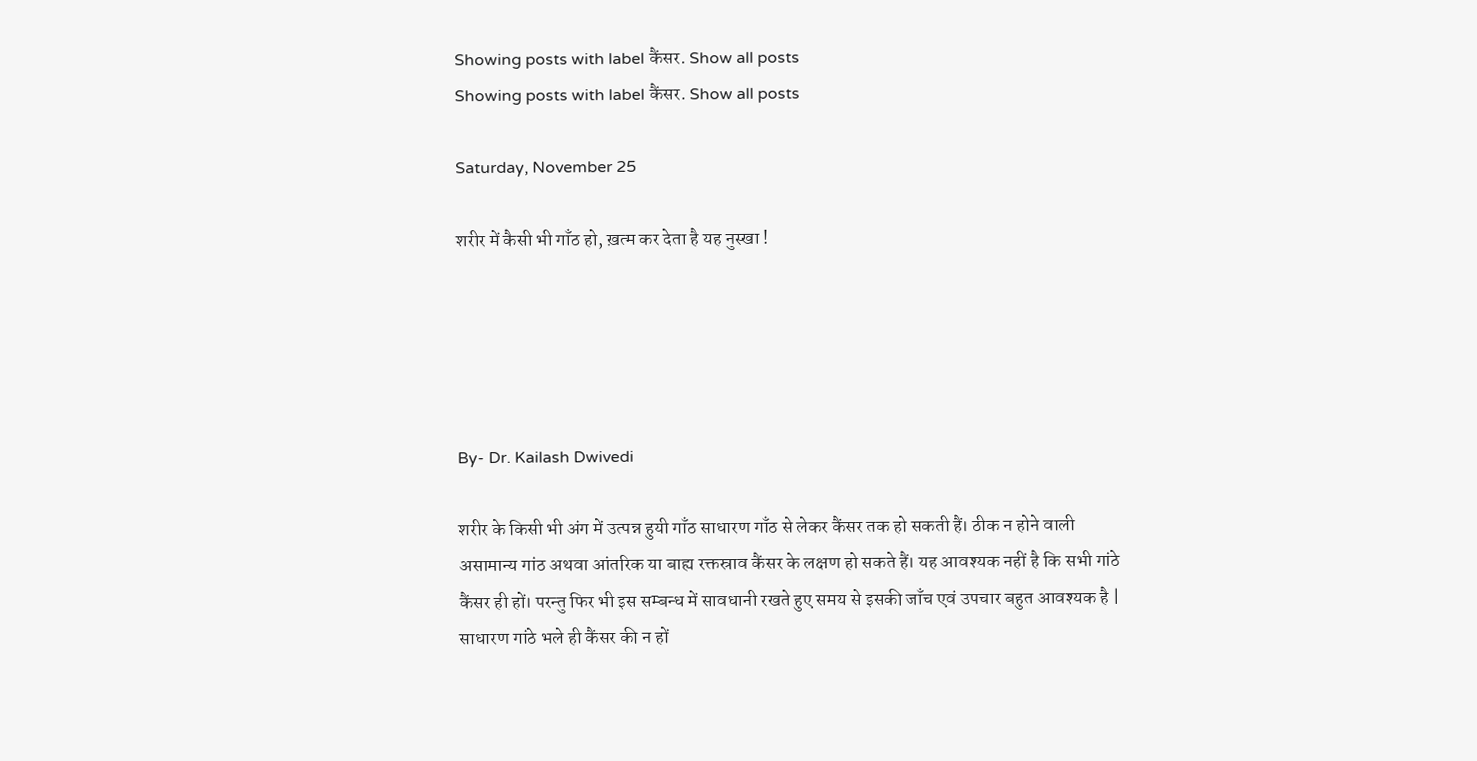Showing posts with label कैंसर. Show all posts
Showing posts with label कैंसर. Show all posts

Saturday, November 25

शरीर में कैसी भी गाँठ हो, ख़त्म कर देता है यह नुस्खा !





By- Dr. Kailash Dwivedi

शरीर के किसी भी अंग में उत्पन्न हुयी गाँठ साधारण गाँठ से लेकर कैंसर तक हो सकती हैं। ठीक न होने वाली असामान्य गांठ अथवा आंतरिक या बाह्य रक्तस्राव कैंसर के लक्षण हो सकते हैं। यह आवश्यक नहीं है कि सभी गांठे कैंसर ही हों। परन्तु फिर भी इस सम्बन्ध में सावधानी रखते हुए समय से इसकी जाँच एवं उपचार बहुत आवश्यक है | साधारण गांठे भले ही कैंसर की न हों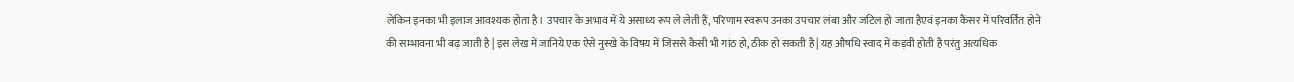लेकिन इनका भी इलाज आवश्यक होता है। उपचार के अभाव में ये असाध्य रूप ले लेती हैं, परिणाम स्वरूप उनका उपचार लंबा और जटिल हो जाता हैएवं इनका कैंसर में परिवर्तित होने की सम्भावना भी बढ़ जाती है | इस लेख में जानिये एक ऐसे नुस्खे के विषय में जिससे कैसी भी गांठ हो, ठीक हो सकती है | यह औषधि स्वाद में कड़वी होती है परंतु अत्यधिक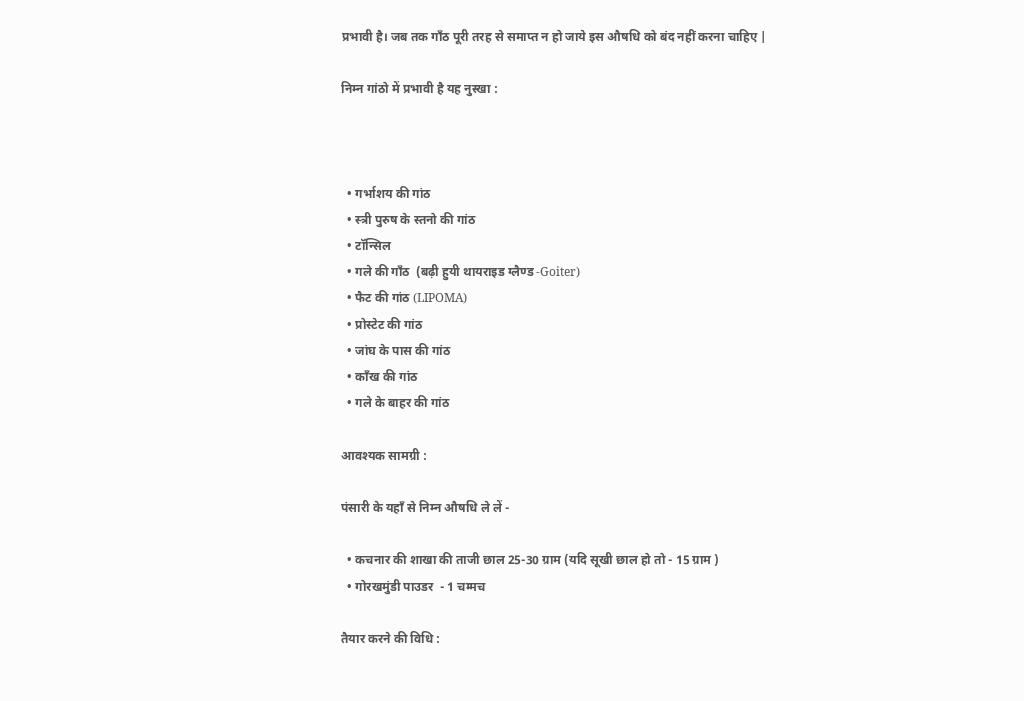प्रभावी है। जब तक गाँठ पूरी तरह से समाप्त न हो जाये इस औषधि को बंद नहीं करना चाहिए |

निम्न गांठो में प्रभावी है यह नुस्खा :



  • गर्भाशय की गांठ
  • स्त्री पुरुष के स्तनो की गांठ
  • टॉन्सिल
  • गले की गाँठ  (बढ़ी हुयी थायराइड ग्लैण्ड -Goiter)
  • फैट की गांठ (LIPOMA)
  • प्रोस्टेट की गांठ
  • जांघ के पास की गांठ
  • काँख की गांठ
  • गले के बाहर की गांठ

आवश्यक सामग्री :

पंसारी के यहाँ से निम्न औषधि ले लें -

  • कचनार की शाखा की ताजी छाल 25-30 ग्राम (यदि सूखी छाल हो तो - 15 ग्राम )
  • गोरखमुंडी पाउडर  - 1 चम्मच

तैयार करने की विधि :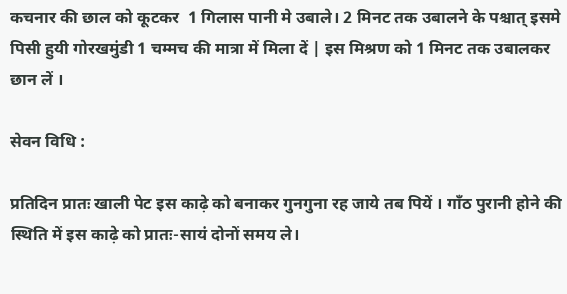कचनार की छाल को कूटकर  1 गिलास पानी मे उबाले। 2 मिनट तक उबालने के पश्चात् इसमे पिसी हुयी गोरखमुंडी 1 चम्मच की मात्रा में मिला दें | इस मिश्रण को 1 मिनट तक उबालकर छान लें ।

सेवन विधि :

प्रतिदिन प्रातः खाली पेट इस काढ़े को बनाकर गुनगुना रह जाये तब पियें । गाँठ पुरानी होने की स्थिति में इस काढ़े को प्रातः-सायं दोनों समय ले।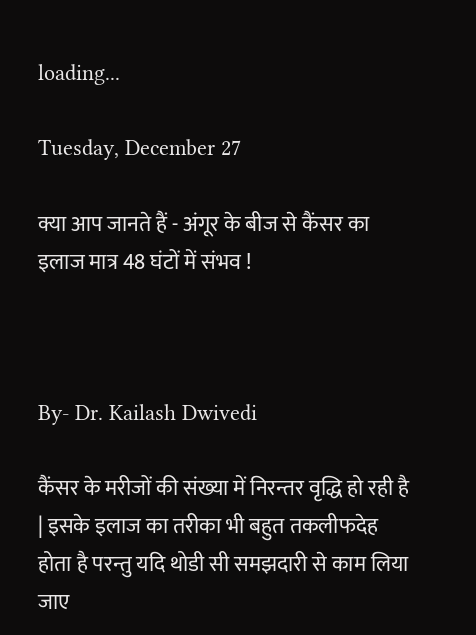loading...

Tuesday, December 27

क्या आप जानते हैं - अंगूर के बीज से कैंसर का इलाज मात्र 48 घंटों में संभव !



By- Dr. Kailash Dwivedi

कैंसर के मरीजों की संख्‍या में निरन्तर वृद्धि हो रही है | इसके इलाज का तरीका भी बहुत तकलीफदेह होता है परन्तु यदि थोडी सी समझदारी से काम लिया जाए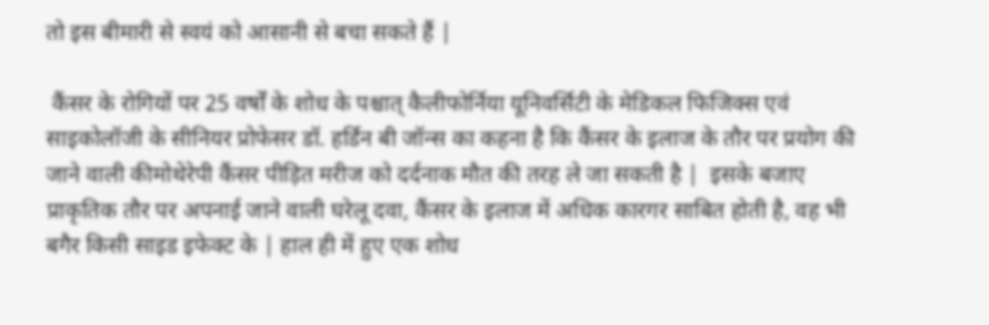तो इस बीमारी से स्वयं को आसानी से बचा सकते हैं |

 कैंसर के रोगियों पर 25 वर्षों के शोध के पश्चात् कैलीफोर्निया यूनिवर्सिटी के मेडिकल फिजिक्स एवं साइकोलॉजी के सीनियर प्रोफेसर डॉ. हर्डिन बी जॉन्स का कहना है कि कैंसर के इलाज के तौर पर प्रयोग की जाने वाली कीमोथेरेपी कैंसर पीड़ित मरीज को दर्दनाक मौत की तरह ले जा सकती है |  इसके बजाए प्राकृतिक तौर पर अपनाई जाने वाली घरेलू दवा, कैंसर के इलाज में अधिक कारगर साबित होती है, वह भी बगैर किसी साइड इफेक्ट के | हाल ही में हुए एक शोध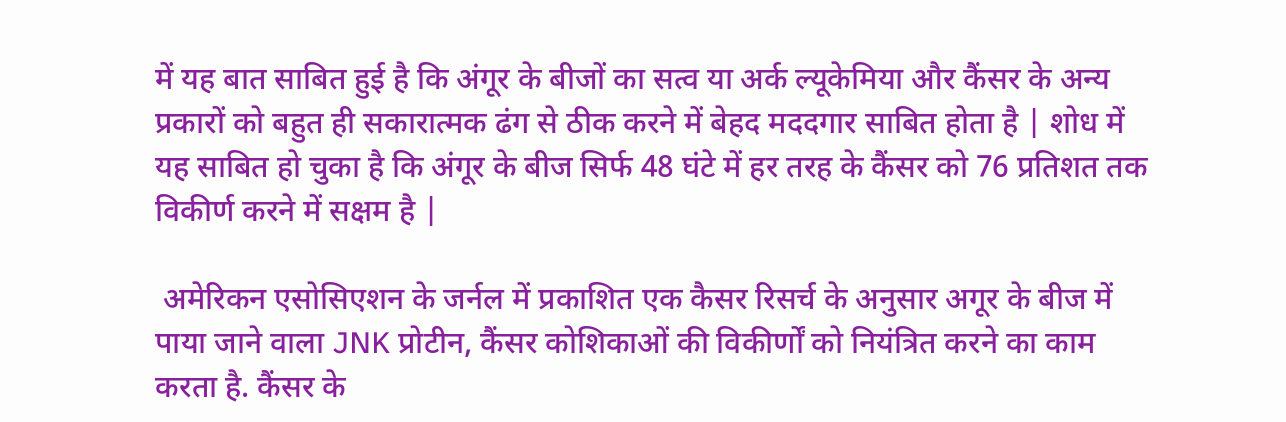में यह बात साबित हुई है कि अंगूर के बीजों का सत्व या अर्क ल्यूकेमिया और कैंसर के अन्य प्रकारों को बहुत ही सकारात्मक ढंग से ठीक करने में बेहद मददगार साबित होता है | शोध में यह साबित हो चुका है कि अंगूर के बीज सिर्फ 48 घंटे में हर तरह के कैंसर को 76 प्रतिशत तक विकीर्ण करने में सक्षम है |

 अमेरिकन एसोसिएशन के जर्नल में प्रकाशित एक कैसर रिसर्च के अनुसार अगूर के बीज में पाया जाने वाला JNK प्रोटीन, कैंसर कोशिकाओं की विकीर्णों को नियंत्रित करने का काम करता है. कैंसर के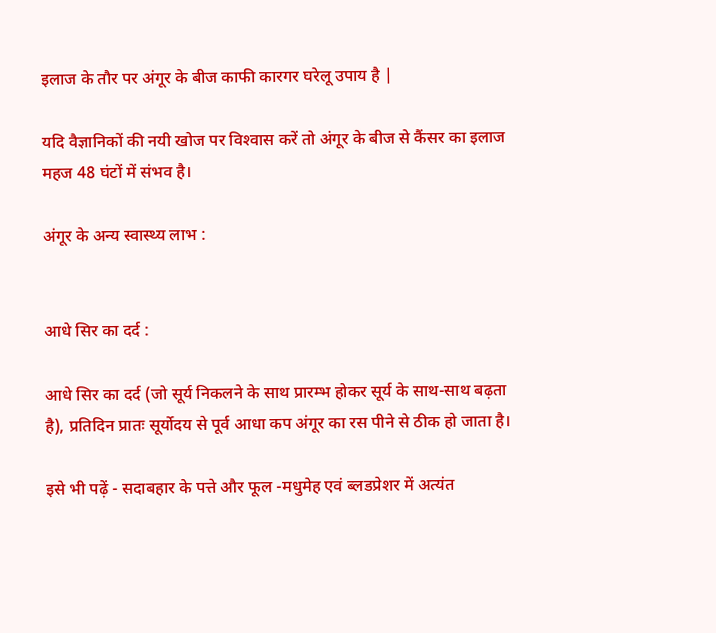इलाज के तौर पर अंगूर के बीज काफी कारगर घरेलू उपाय है |

यदि वैज्ञानिकों की नयी खोज पर विश्‍वास करें तो अंगूर के बीज से कैंसर का इलाज महज 48 घंटों में संभव है।

अंगूर के अन्य स्वास्थ्य लाभ :


आधे सिर का दर्द :

आधे सिर का दर्द (जो सूर्य निकलने के साथ प्रारम्भ होकर सूर्य के साथ-साथ बढ़ता है), प्रतिदिन प्रातः सूर्योदय से पूर्व आधा कप अंगूर का रस पीने से ठीक हो जाता है।

इसे भी पढ़ें - सदाबहार के पत्ते और फूल -मधुमेह एवं ब्लडप्रेशर में अत्यंत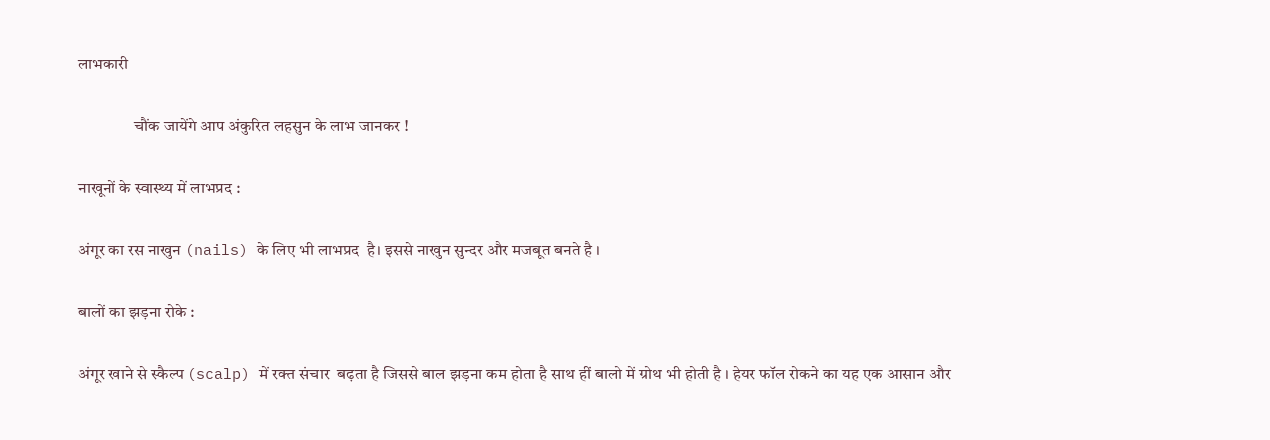लाभकारी

                 चौंक जायेंगे आप अंकुरित लहसुन के लाभ जानकर !

नाखूनों के स्वास्थ्य में लाभप्रद :

अंगूर का रस नाखुन (nails) के लिए भी लाभप्रद  है। इससे नाखुन सुन्दर और मजबूत बनते है ।

बालों का झड़ना रोके :

अंगूर खाने से स्कैल्प (scalp) में रक्त संचार  बढ़ता है जिससे बाल झड़ना कम होता है साथ हीं बालो में ग्रोथ भी होती है । हेयर फॉल रोकने का यह एक आसान और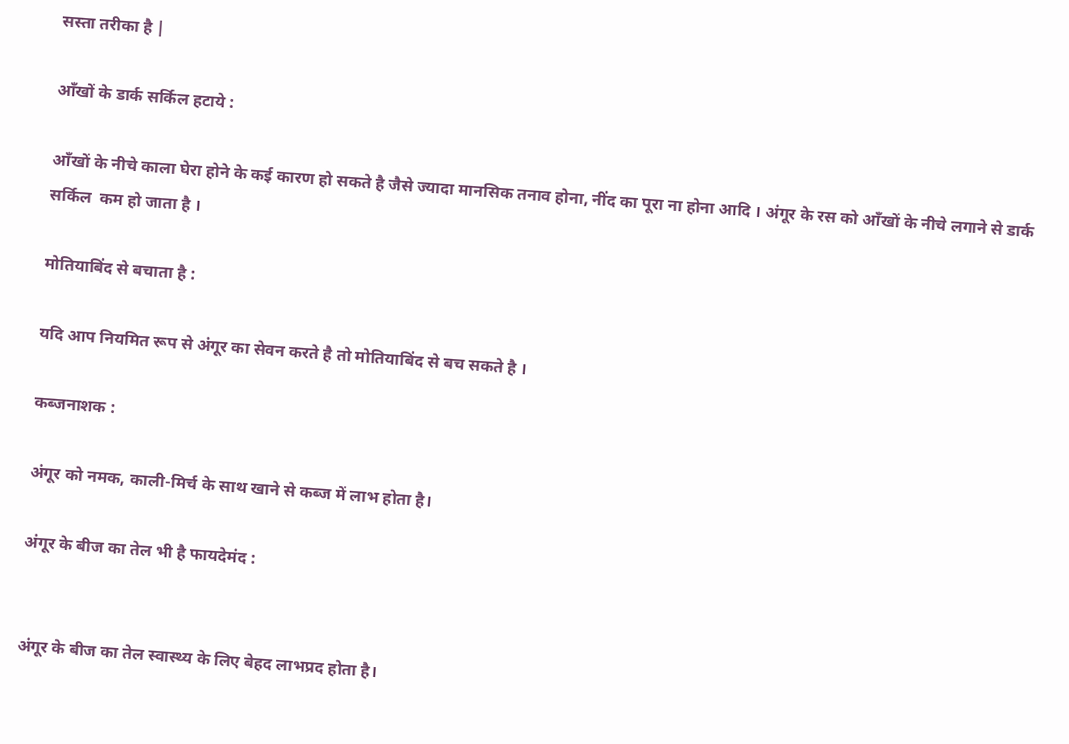सस्ता तरीका है |

आँखों के डार्क सर्किल हटाये :

आँखों के नीचे काला घेरा होने के कई कारण हो सकते है जैसे ज्यादा मानसिक तनाव होना, नींद का पूरा ना होना आदि । अंगूर के रस को आँखों के नीचे लगाने से डार्क सर्किल  कम हो जाता है ।

मोतियाबिंद से बचाता है :

यदि आप नियमित रूप से अंगूर का सेवन करते है तो मोतियाबिंद से बच सकते है ।

कब्जनाशक :

अंगूर को नमक, काली-मिर्च के साथ खाने से कब्ज में लाभ होता है।

अंगूर के बीज का तेल भी है फायदेमंद :


अंगूर के बीज का तेल स्वास्थ्य के लिए बेहद लाभप्रद होता है।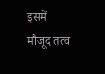इसमें मौजूद तत्‍व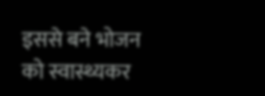इससे बने भोजन को स्वास्थ्यकर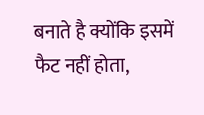बनाते है क्योंकि इसमें फैट नहीं होता,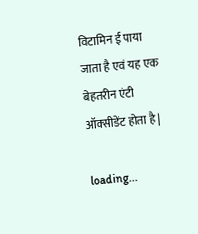विटामिन ई पाया जाता है एवं यह एक बेहतरीन एंटी ऑक्‍सीडेंट होता है |

loading...